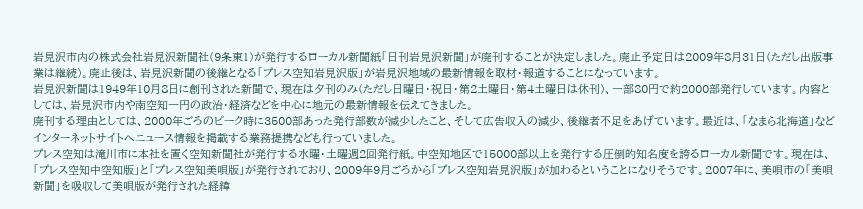岩見沢市内の株式会社岩見沢新聞社(9条東1)が発行するローカル新聞紙「日刊岩見沢新聞」が廃刊することが決定しました。廃止予定日は2009年8月31日(ただし出版事業は継続)。廃止後は、岩見沢新聞の後継となる「プレス空知岩見沢版」が岩見沢地域の最新情報を取材・報道することになっています。
岩見沢新聞は1949年10月8日に創刊された新聞で、現在は夕刊のみ(ただし日曜日・祝日・第2土曜日・第4土曜日は休刊)、一部80円で約2000部発行しています。内容としては、岩見沢市内や南空知一円の政治・経済などを中心に地元の最新情報を伝えてきました。
廃刊する理由としては、2000年ごろのピーク時に3500部あった発行部数が減少したこと、そして広告収入の減少、後継者不足をあげています。最近は、「なまら北海道」などインターネットサイトへニュース情報を掲載する業務提携なども行っていました。
プレス空知は滝川市に本社を置く空知新聞社が発行する水曜・土曜週2回発行紙。中空知地区で15000部以上を発行する圧倒的知名度を誇るローカル新聞です。現在は、「プレス空知中空知版」と「プレス空知美唄版」が発行されており、2009年9月ごろから「プレス空知岩見沢版」が加わるということになりそうです。2007年に、美唄市の「美唄新聞」を吸収して美唄版が発行された経緯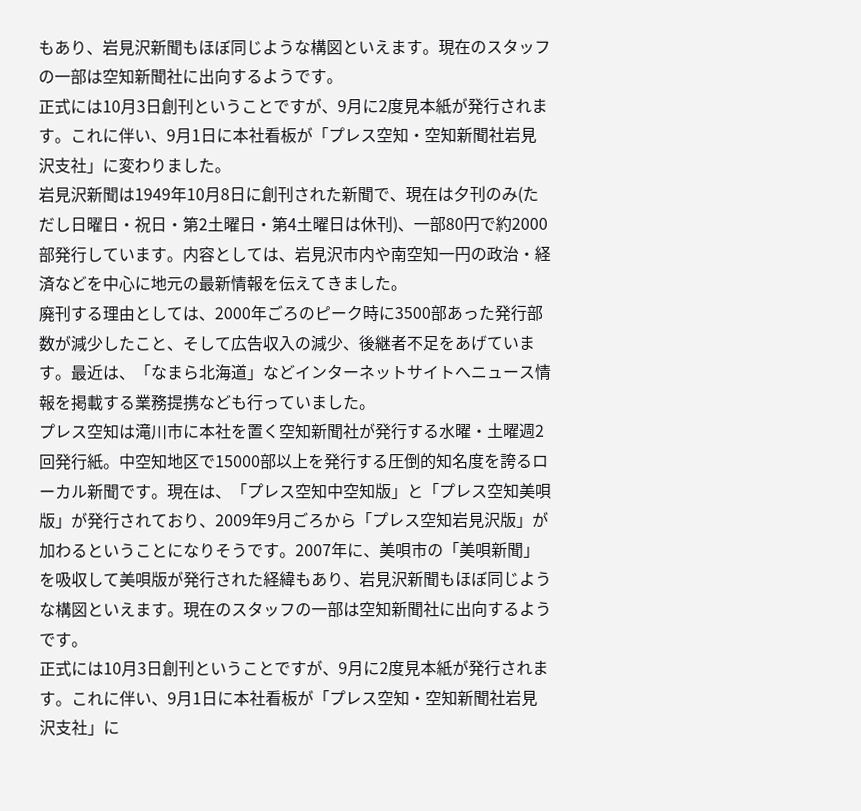もあり、岩見沢新聞もほぼ同じような構図といえます。現在のスタッフの一部は空知新聞社に出向するようです。
正式には10月3日創刊ということですが、9月に2度見本紙が発行されます。これに伴い、9月1日に本社看板が「プレス空知・空知新聞社岩見沢支社」に変わりました。
岩見沢新聞は1949年10月8日に創刊された新聞で、現在は夕刊のみ(ただし日曜日・祝日・第2土曜日・第4土曜日は休刊)、一部80円で約2000部発行しています。内容としては、岩見沢市内や南空知一円の政治・経済などを中心に地元の最新情報を伝えてきました。
廃刊する理由としては、2000年ごろのピーク時に3500部あった発行部数が減少したこと、そして広告収入の減少、後継者不足をあげています。最近は、「なまら北海道」などインターネットサイトへニュース情報を掲載する業務提携なども行っていました。
プレス空知は滝川市に本社を置く空知新聞社が発行する水曜・土曜週2回発行紙。中空知地区で15000部以上を発行する圧倒的知名度を誇るローカル新聞です。現在は、「プレス空知中空知版」と「プレス空知美唄版」が発行されており、2009年9月ごろから「プレス空知岩見沢版」が加わるということになりそうです。2007年に、美唄市の「美唄新聞」を吸収して美唄版が発行された経緯もあり、岩見沢新聞もほぼ同じような構図といえます。現在のスタッフの一部は空知新聞社に出向するようです。
正式には10月3日創刊ということですが、9月に2度見本紙が発行されます。これに伴い、9月1日に本社看板が「プレス空知・空知新聞社岩見沢支社」に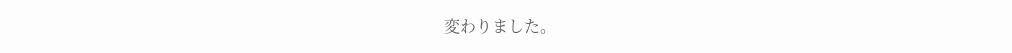変わりました。